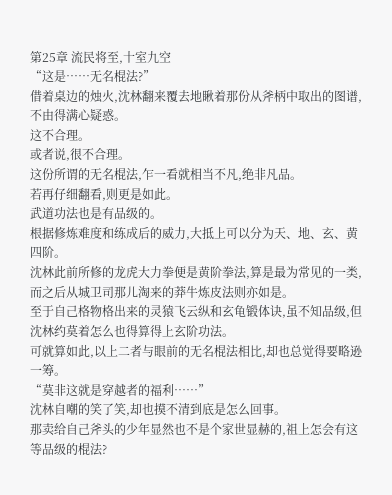第25章 流民将至,十室九空
“这是……无名棍法?”
借着桌边的烛火,沈林翻来覆去地瞅着那份从斧柄中取出的图谱,不由得满心疑惑。
这不合理。
或者说,很不合理。
这份所谓的无名棍法,乍一看就相当不凡,绝非凡品。
若再仔细翻看,则更是如此。
武道功法也是有品级的。
根据修炼难度和练成后的威力,大抵上可以分为天、地、玄、黄四阶。
沈林此前所修的龙虎大力拳便是黄阶拳法,算是最为常见的一类,而之后从城卫司那儿淘来的莽牛炼皮法则亦如是。
至于自己格物格出来的灵猿飞云纵和玄龟锻体诀,虽不知品级,但沈林约莫着怎么也得算得上玄阶功法。
可就算如此,以上二者与眼前的无名棍法相比,却也总觉得要略逊一筹。
“莫非这就是穿越者的福利……”
沈林自嘲的笑了笑,却也摸不清到底是怎么回事。
那卖给自己斧头的少年显然也不是个家世显赫的,祖上怎会有这等品级的棍法?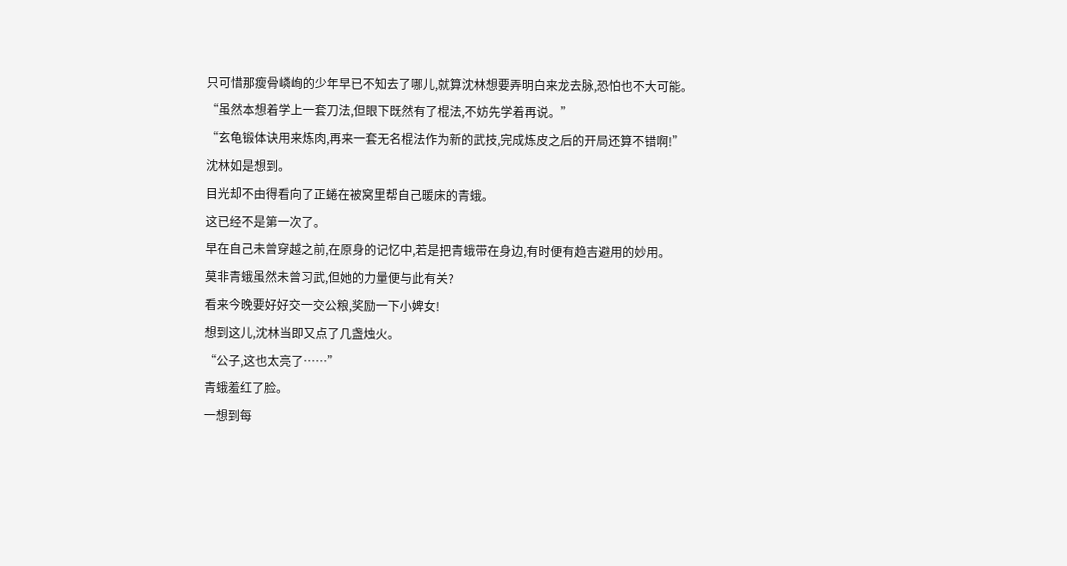只可惜那瘦骨嶙峋的少年早已不知去了哪儿,就算沈林想要弄明白来龙去脉,恐怕也不大可能。
“虽然本想着学上一套刀法,但眼下既然有了棍法,不妨先学着再说。”
“玄龟锻体诀用来炼肉,再来一套无名棍法作为新的武技,完成炼皮之后的开局还算不错啊!”
沈林如是想到。
目光却不由得看向了正蜷在被窝里帮自己暖床的青蛾。
这已经不是第一次了。
早在自己未曾穿越之前,在原身的记忆中,若是把青蛾带在身边,有时便有趋吉避用的妙用。
莫非青蛾虽然未曾习武,但她的力量便与此有关?
看来今晚要好好交一交公粮,奖励一下小婢女!
想到这儿,沈林当即又点了几盏烛火。
“公子,这也太亮了……”
青蛾羞红了脸。
一想到每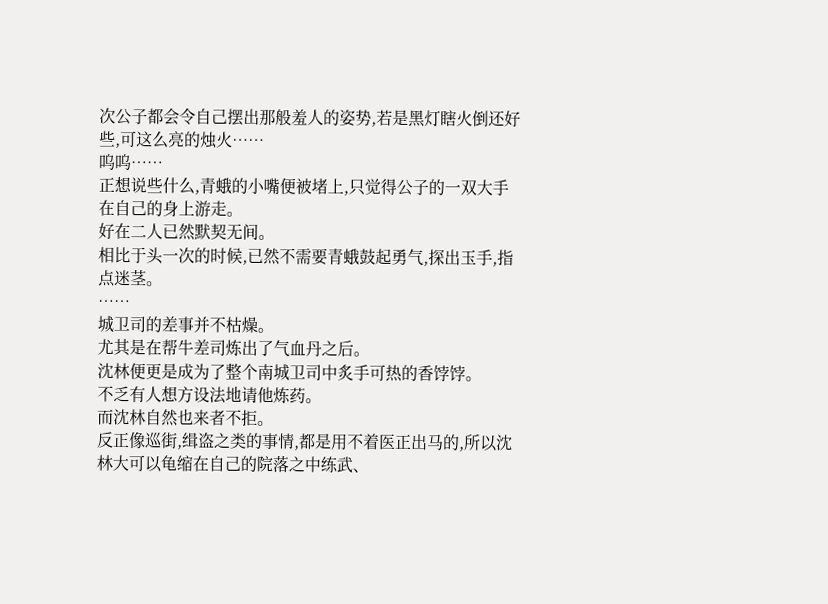次公子都会令自己摆出那般羞人的姿势,若是黑灯瞎火倒还好些,可这么亮的烛火……
呜呜……
正想说些什么,青蛾的小嘴便被堵上,只觉得公子的一双大手在自己的身上游走。
好在二人已然默契无间。
相比于头一次的时候,已然不需要青蛾鼓起勇气,探出玉手,指点迷茎。
……
城卫司的差事并不枯燥。
尤其是在帮牛差司炼出了气血丹之后。
沈林便更是成为了整个南城卫司中炙手可热的香饽饽。
不乏有人想方设法地请他炼药。
而沈林自然也来者不拒。
反正像巡街,缉盗之类的事情,都是用不着医正出马的,所以沈林大可以龟缩在自己的院落之中练武、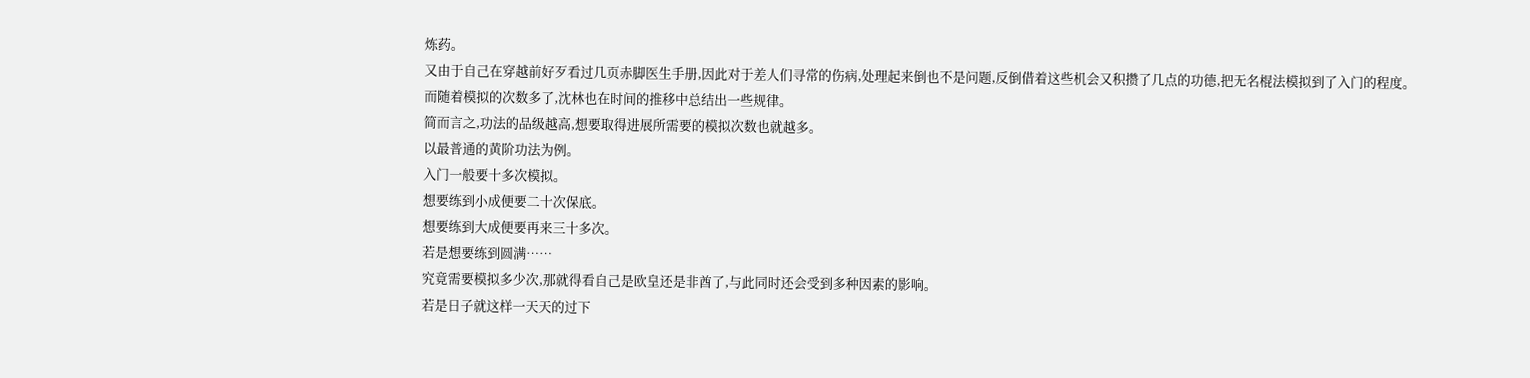炼药。
又由于自己在穿越前好歹看过几页赤脚医生手册,因此对于差人们寻常的伤病,处理起来倒也不是问题,反倒借着这些机会又积攒了几点的功德,把无名棍法模拟到了入门的程度。
而随着模拟的次数多了,沈林也在时间的推移中总结出一些规律。
简而言之,功法的品级越高,想要取得进展所需要的模拟次数也就越多。
以最普通的黄阶功法为例。
入门一般要十多次模拟。
想要练到小成便要二十次保底。
想要练到大成便要再来三十多次。
若是想要练到圆满……
究竟需要模拟多少次,那就得看自己是欧皇还是非酋了,与此同时还会受到多种因素的影响。
若是日子就这样一天天的过下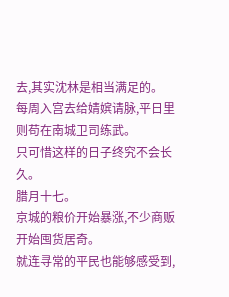去,其实沈林是相当满足的。
每周入宫去给婧嫔请脉,平日里则苟在南城卫司练武。
只可惜这样的日子终究不会长久。
腊月十七。
京城的粮价开始暴涨,不少商贩开始囤货居奇。
就连寻常的平民也能够感受到,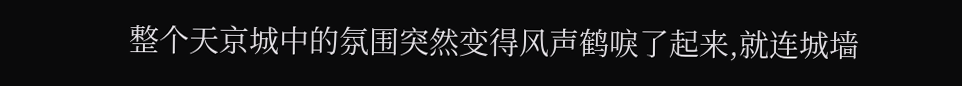整个天京城中的氛围突然变得风声鹤唳了起来,就连城墙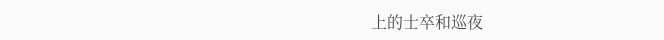上的士卒和巡夜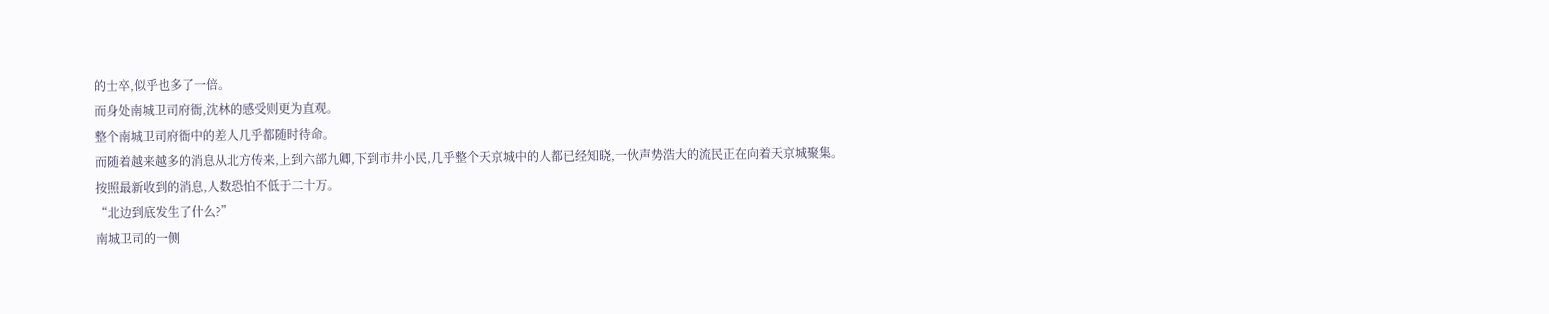的士卒,似乎也多了一倍。
而身处南城卫司府衙,沈林的感受则更为直观。
整个南城卫司府衙中的差人几乎都随时待命。
而随着越来越多的消息从北方传来,上到六部九卿,下到市井小民,几乎整个天京城中的人都已经知晓,一伙声势浩大的流民正在向着天京城聚集。
按照最新收到的消息,人数恐怕不低于二十万。
“北边到底发生了什么?”
南城卫司的一侧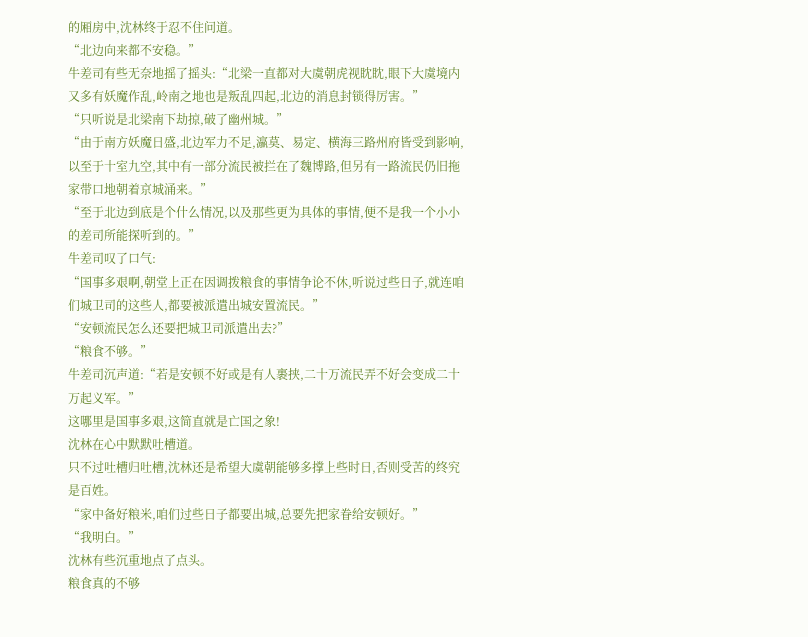的厢房中,沈林终于忍不住问道。
“北边向来都不安稳。”
牛差司有些无奈地摇了摇头:“北梁一直都对大虞朝虎视眈眈,眼下大虞境内又多有妖魔作乱,岭南之地也是叛乱四起,北边的消息封锁得厉害。”
“只听说是北梁南下劫掠,破了幽州城。”
“由于南方妖魔日盛,北边军力不足,瀛莫、易定、横海三路州府皆受到影响,以至于十室九空,其中有一部分流民被拦在了魏博路,但另有一路流民仍旧拖家带口地朝着京城涌来。”
“至于北边到底是个什么情况,以及那些更为具体的事情,便不是我一个小小的差司所能探听到的。”
牛差司叹了口气:
“国事多艰啊,朝堂上正在因调拨粮食的事情争论不休,听说过些日子,就连咱们城卫司的这些人,都要被派遣出城安置流民。”
“安顿流民怎么还要把城卫司派遣出去?”
“粮食不够。”
牛差司沉声道:“若是安顿不好或是有人裹挟,二十万流民弄不好会变成二十万起义军。”
这哪里是国事多艰,这简直就是亡国之象!
沈林在心中默默吐槽道。
只不过吐槽归吐槽,沈林还是希望大虞朝能够多撑上些时日,否则受苦的终究是百姓。
“家中备好粮米,咱们过些日子都要出城,总要先把家眷给安顿好。”
“我明白。”
沈林有些沉重地点了点头。
粮食真的不够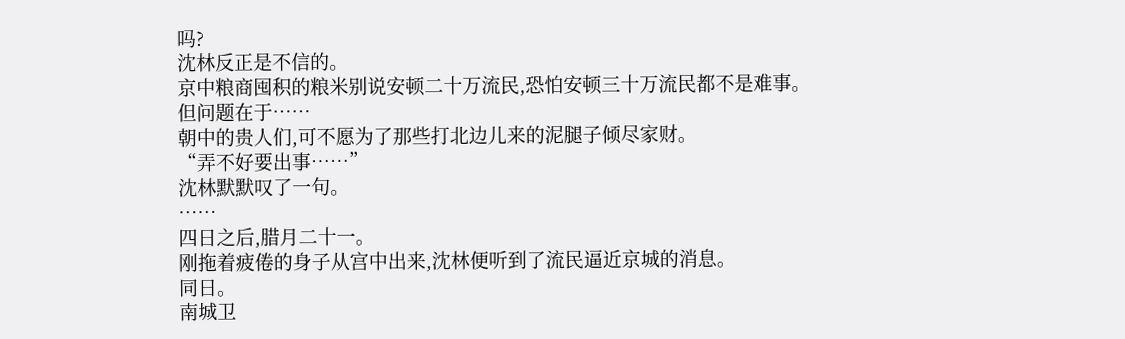吗?
沈林反正是不信的。
京中粮商囤积的粮米别说安顿二十万流民,恐怕安顿三十万流民都不是难事。
但问题在于……
朝中的贵人们,可不愿为了那些打北边儿来的泥腿子倾尽家财。
“弄不好要出事……”
沈林默默叹了一句。
……
四日之后,腊月二十一。
刚拖着疲倦的身子从宫中出来,沈林便听到了流民逼近京城的消息。
同日。
南城卫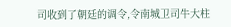司收到了朝廷的调令,令南城卫司牛大柱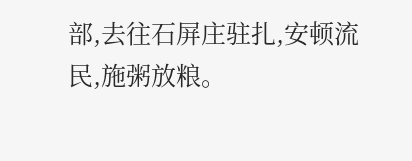部,去往石屏庄驻扎,安顿流民,施粥放粮。